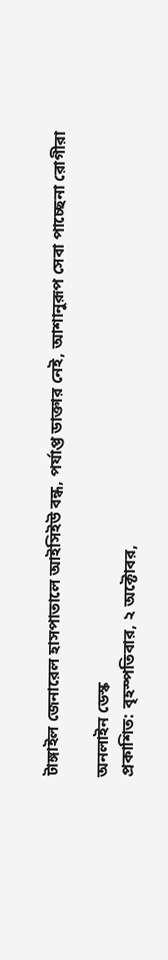টাঙ্গাইল জেনারেল হাসপাতালে আইসিইউ বন্ধ, পর্যাপ্ত ডাক্তার নেই, আশানুরূপ সেবা পাচ্ছেনা রোগীরা

অনলাইন ডেস্ক
প্রকাশিত: বৃহস্পতিবার, ২ অক্টোবর,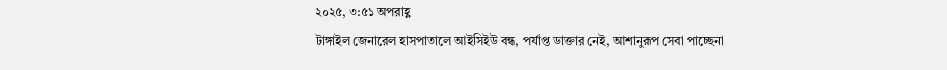২০২৫, ৩:৫১ অপরাহ্ণ
টাঙ্গাইল জেনারেল হাসপাতালে আইসিইউ বন্ধ, পর্যাপ্ত ডাক্তার নেই, আশানুরূপ সেবা পাচ্ছেনা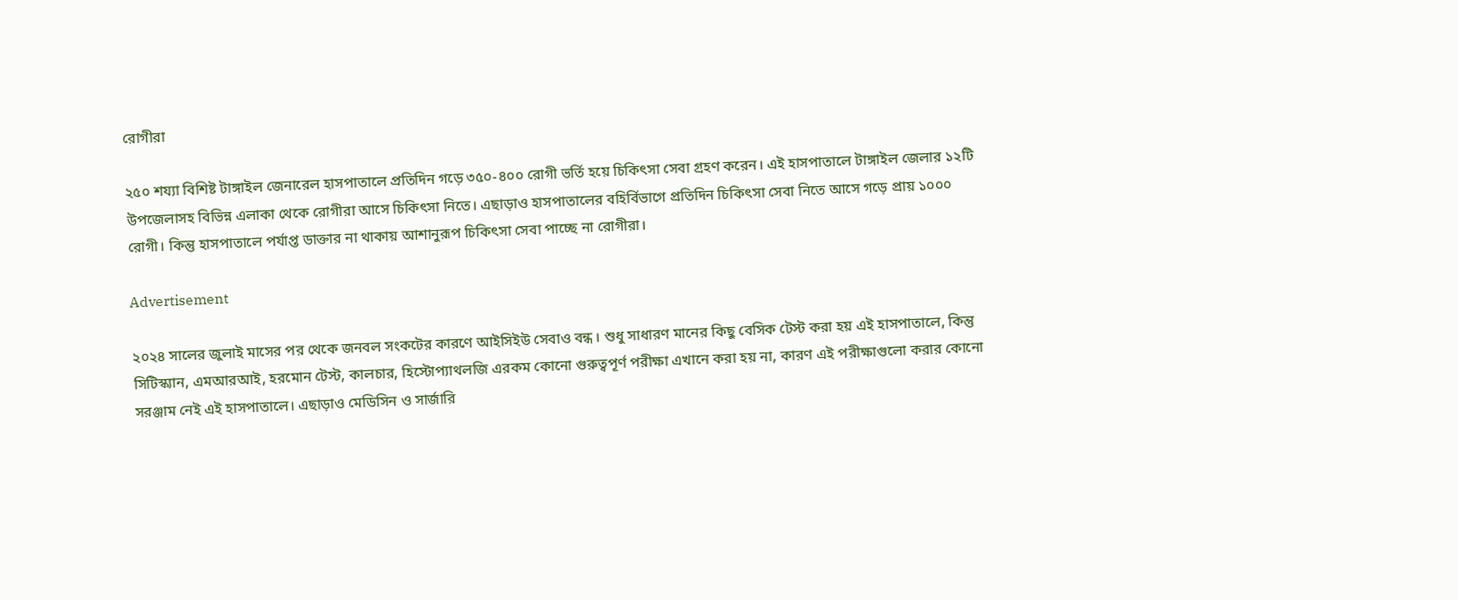রোগীরা

২৫০ শয্যা বিশিষ্ট টাঙ্গাইল জেনারেল হাসপাতালে প্রতিদিন গড়ে ৩৫০-৪০০ রোগী ভর্তি হয়ে চিকিৎসা সেবা গ্রহণ করেন। এই হাসপাতালে টাঙ্গাইল জেলার ১২টি উপজেলাসহ বিভিন্ন এলাকা থেকে রোগীরা আসে চিকিৎসা নিতে। এছাড়াও হাসপাতালের বহির্বিভাগে প্রতিদিন চিকিৎসা সেবা নিতে আসে গড়ে প্রায় ১০০০ রোগী। কিন্তু হাসপাতালে পর্যাপ্ত ডাক্তার না থাকায় আশানুরূপ চিকিৎসা সেবা পাচ্ছে না রোগীরা।

Advertisement

২০২৪ সালের জুলাই মাসের পর থেকে জনবল সংকটের কারণে আইসিইউ সেবাও বন্ধ। শুধু সাধারণ মানের কিছু বেসিক টেস্ট করা হয় এই হাসপাতালে, কিন্তু সিটিস্ক্যান, এমআরআই, হরমোন টেস্ট, কালচার, হিস্টোপ্যাথলজি এরকম কোনো গুরুত্বপূর্ণ পরীক্ষা এখানে করা হয় না, কারণ এই পরীক্ষাগুলো করার কোনো সরঞ্জাম নেই এই হাসপাতালে। এছাড়াও মেডিসিন ও সার্জারি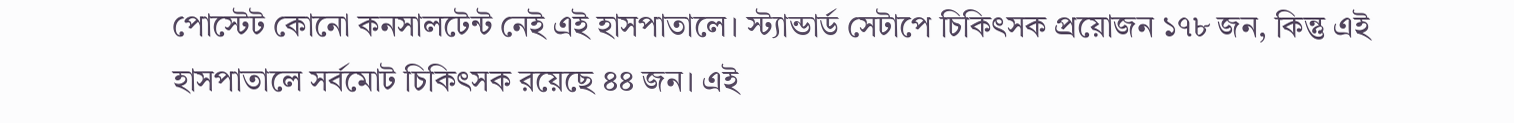পোস্টেট কোনো কনসালটেন্ট নেই এই হাসপাতালে। স্ট্যান্ডার্ড সেটাপে চিকিৎসক প্রয়োজন ১৭৮ জন, কিন্তু এই হাসপাতালে সর্বমোট চিকিৎসক রয়েছে ৪৪ জন। এই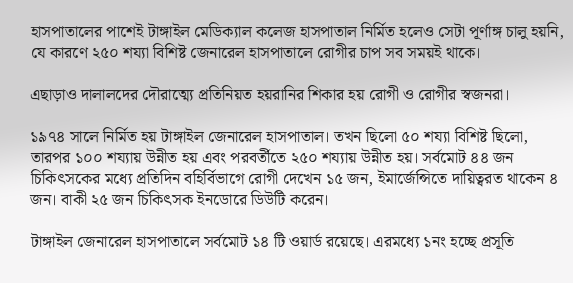হাসপাতালের পাশেই টাঙ্গাইল মেডিক্যাল কলেজ হাসপাতাল নির্মিত হলেও সেটা পূর্ণাঙ্গ চালু হয়নি, যে কারণে ২৫০ শয্যা বিশিষ্ট জেনারেল হাসপাতালে রোগীর চাপ সব সময়ই থাকে।

এছাড়াও দালালদের দৌরাত্ম্যে প্রতিনিয়ত হয়রানির শিকার হয় রোগী ও রোগীর স্বজনরা।

১৯৭৪ সালে নির্মিত হয় টাঙ্গাইল জেনারেল হাসপাতাল। তখন ছিলো ৫০ শয্যা বিশিষ্ট ছিলো, তারপর ১০০ শয্যায় উন্নীত হয় এবং পরবর্তীতে ২৫০ শয্যায় উন্নীত হয়। সর্বমোট ৪৪ জন চিকিৎসকের মধ্যে প্রতিদিন বহির্বিভাগে রোগী দেখেন ১৫ জন, ইমার্জেন্সিতে দায়িত্বরত থাকেন ৪ জন। বাকী ২৫ জন চিকিৎসক ইনডোরে ডিউটি করেন।

টাঙ্গাইল জেনারেল হাসপাতালে সর্বমোট ১৪ টি ওয়ার্ড রয়েছে। এরমধ্যে ১নং হচ্ছে প্রসূতি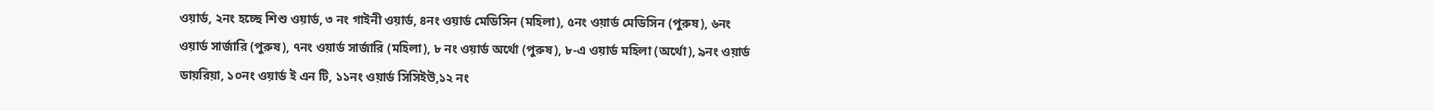ওয়ার্ড, ২নং হচ্ছে শিশু ওয়ার্ড, ৩ নং গাইনী ওয়ার্ড, ৪নং ওয়ার্ড মেডিসিন (মহিলা), ৫নং ওয়ার্ড মেডিসিন (পুরুষ), ৬নং ওয়ার্ড সার্জারি (পুরুষ), ৭নং ওয়ার্ড সার্জারি (মহিলা), ৮ নং ওয়ার্ড অর্থো (পুরুষ), ৮-এ ওয়ার্ড মহিলা (অর্থো), ৯নং ওয়ার্ড ডায়রিয়া, ১০নং ওয়ার্ড ই এন টি, ১১নং ওয়ার্ড সিসিইউ,১২ নং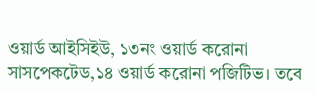ওয়ার্ড আইসিইউ, ১৩নং ওয়ার্ড করোনা সাসপেকটেড,১৪ ওয়ার্ড করোনা পজিটিভ। তবে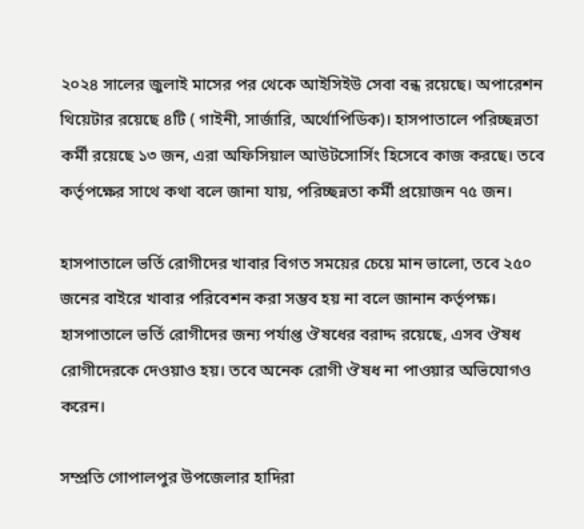২০২৪ সালের জুলাই মাসের পর থেকে আইসিইউ সেবা বন্ধ রয়েছে। অপারেশন থিয়েটার রয়েছে ৪টি ( গাইনী, সার্জারি, অর্থোপিডিক)। হাসপাতালে পরিচ্ছন্নতা কর্মী রয়েছে ১৩ জন, এরা অফিসিয়াল আউটসোর্সিং হিসেবে কাজ করছে। তবে কর্তৃপক্ষের সাথে কথা বলে জানা যায়, পরিচ্ছন্নতা কর্মী প্রয়োজন ৭৫ জন।

হাসপাতালে ভর্তি রোগীদের খাবার বিগত সময়ের চেয়ে মান ভালো, তবে ২৫০ জনের বাইরে খাবার পরিবেশন করা সম্ভব হয় না বলে জানান কর্তৃপক্ষ। হাসপাতালে ভর্তি রোগীদের জন্য পর্যাপ্ত ঔষধের বরাদ্দ রয়েছে, এসব ঔষধ রোগীদেরকে দেওয়াও হয়। তবে অনেক রোগী ঔষধ না পাওয়ার অভিযোগও করেন।

সম্প্রতি গোপালপুর উপজেলার হাদিরা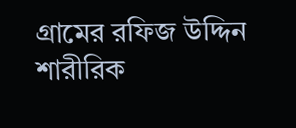গ্রামের রফিজ উদ্দিন শারীরিক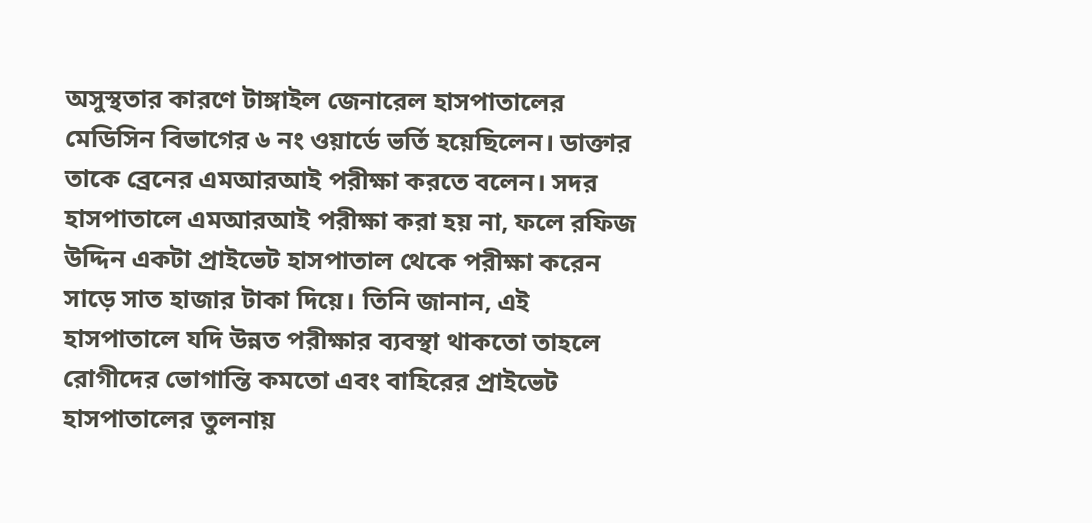অসুস্থতার কারণে টাঙ্গাইল জেনারেল হাসপাতালের মেডিসিন বিভাগের ৬ নং ওয়ার্ডে ভর্তি হয়েছিলেন। ডাক্তার তাকে ব্রেনের এমআরআই পরীক্ষা করতে বলেন। সদর হাসপাতালে এমআরআই পরীক্ষা করা হয় না, ফলে রফিজ উদ্দিন একটা প্রাইভেট হাসপাতাল থেকে পরীক্ষা করেন সাড়ে সাত হাজার টাকা দিয়ে। তিনি জানান, এই হাসপাতালে যদি উন্নত পরীক্ষার ব্যবস্থা থাকতো তাহলে রোগীদের ভোগান্তি কমতো এবং বাহিরের প্রাইভেট হাসপাতালের তুলনায়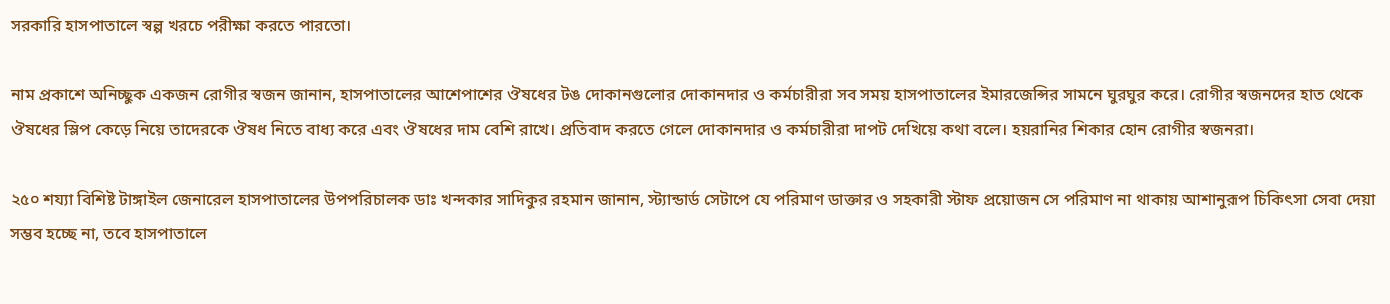সরকারি হাসপাতালে স্বল্প খরচে পরীক্ষা করতে পারতো।

নাম প্রকাশে অনিচ্ছুক একজন রোগীর স্বজন জানান, হাসপাতালের আশেপাশের ঔষধের টঙ দোকানগুলোর দোকানদার ও কর্মচারীরা সব সময় হাসপাতালের ইমারজেন্সির সামনে ঘুরঘুর করে। রোগীর স্বজনদের হাত থেকে ঔষধের স্লিপ কেড়ে নিয়ে তাদেরকে ঔষধ নিতে বাধ্য করে এবং ঔষধের দাম বেশি রাখে। প্রতিবাদ করতে গেলে দোকানদার ও কর্মচারীরা দাপট দেখিয়ে কথা বলে। হয়রানির শিকার হোন রোগীর স্বজনরা।

২৫০ শয্যা বিশিষ্ট টাঙ্গাইল জেনারেল হাসপাতালের উপপরিচালক ডাঃ খন্দকার সাদিকুর রহমান জানান, স্ট্যান্ডার্ড সেটাপে যে পরিমাণ ডাক্তার ও সহকারী স্টাফ প্রয়োজন সে পরিমাণ না থাকায় আশানুরূপ চিকিৎসা সেবা দেয়া সম্ভব হচ্ছে না, তবে হাসপাতালে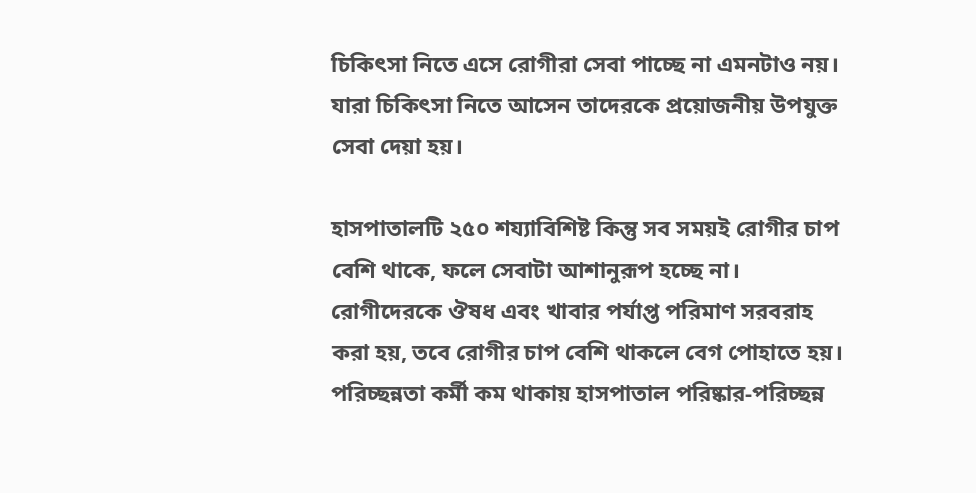চিকিৎসা নিতে এসে রোগীরা সেবা পাচ্ছে না এমনটাও নয়। যারা চিকিৎসা নিতে আসেন তাদেরকে প্রয়োজনীয় উপযুক্ত সেবা দেয়া হয়।

হাসপাতালটি ২৫০ শয্যাবিশিষ্ট কিন্তু সব সময়ই রোগীর চাপ বেশি থাকে, ফলে সেবাটা আশানুরূপ হচ্ছে না। রোগীদেরকে ঔষধ এবং খাবার পর্যাপ্ত পরিমাণ সরবরাহ করা হয়, তবে রোগীর চাপ বেশি থাকলে বেগ পোহাতে হয়। পরিচ্ছন্নতা কর্মী কম থাকায় হাসপাতাল পরিষ্কার-পরিচ্ছন্ন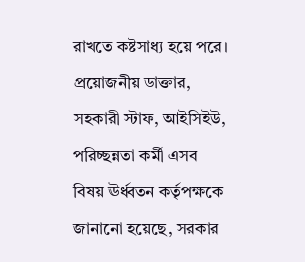রাখতে কষ্টসাধ্য হয়ে পরে। প্রয়োজনীয় ডাক্তার, সহকারী স্টাফ, আইসিইউ, পরিচ্ছন্নতা কর্মী এসব বিষয় ঊর্ধ্বতন কর্তৃপক্ষকে জানানো হয়েছে, সরকার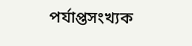পর্যাপ্তসংখ্যক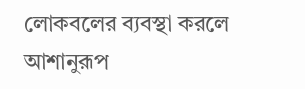লোকবলের ব্যবস্থা করলে আশানুরূপ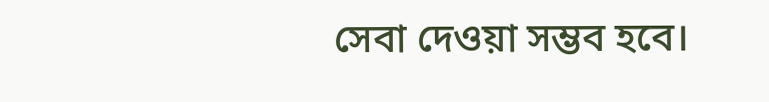সেবা দেওয়া সম্ভব হবে।